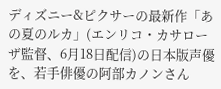ディズニー&ピクサーの最新作「あの夏のルカ」(エンリコ・カサローザ監督、6月18日配信)の日本版声優を、若手俳優の阿部カノンさん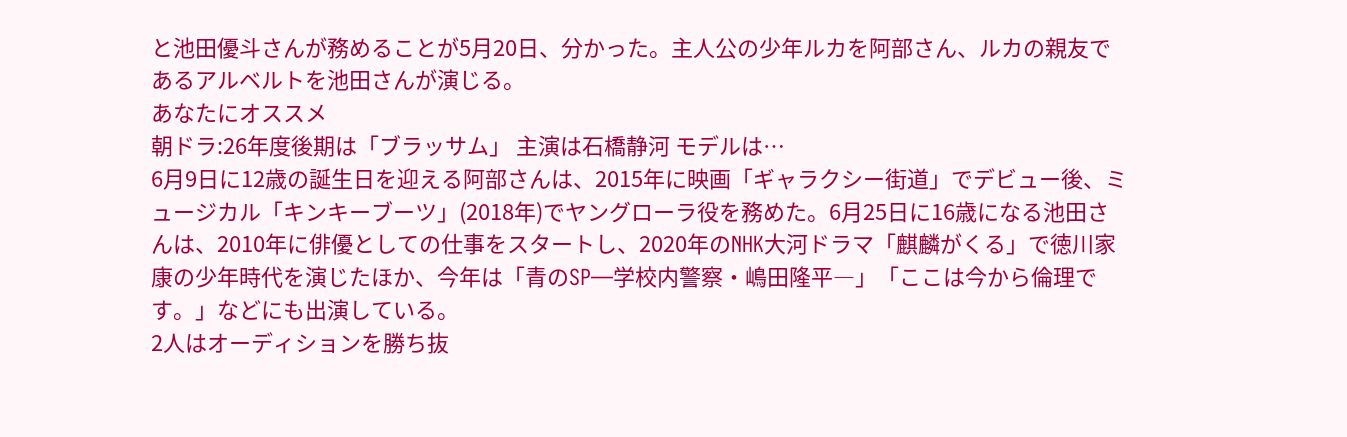と池田優斗さんが務めることが5月20日、分かった。主人公の少年ルカを阿部さん、ルカの親友であるアルベルトを池田さんが演じる。
あなたにオススメ
朝ドラ:26年度後期は「ブラッサム」 主演は石橋静河 モデルは…
6月9日に12歳の誕生日を迎える阿部さんは、2015年に映画「ギャラクシー街道」でデビュー後、ミュージカル「キンキーブーツ」(2018年)でヤングローラ役を務めた。6月25日に16歳になる池田さんは、2010年に俳優としての仕事をスタートし、2020年のNHK大河ドラマ「麒麟がくる」で徳川家康の少年時代を演じたほか、今年は「青のSP―学校内警察・嶋田隆平―」「ここは今から倫理です。」などにも出演している。
2人はオーディションを勝ち抜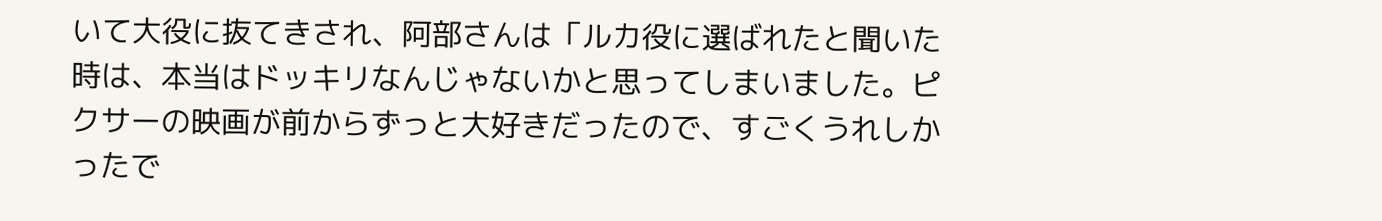いて大役に抜てきされ、阿部さんは「ルカ役に選ばれたと聞いた時は、本当はドッキリなんじゃないかと思ってしまいました。ピクサーの映画が前からずっと大好きだったので、すごくうれしかったで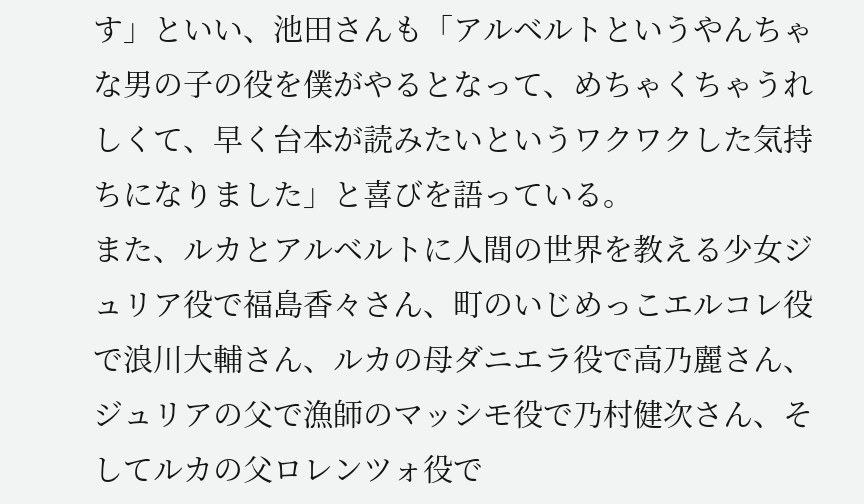す」といい、池田さんも「アルベルトというやんちゃな男の子の役を僕がやるとなって、めちゃくちゃうれしくて、早く台本が読みたいというワクワクした気持ちになりました」と喜びを語っている。
また、ルカとアルベルトに人間の世界を教える少女ジュリア役で福島香々さん、町のいじめっこエルコレ役で浪川大輔さん、ルカの母ダニエラ役で高乃麗さん、ジュリアの父で漁師のマッシモ役で乃村健次さん、そしてルカの父ロレンツォ役で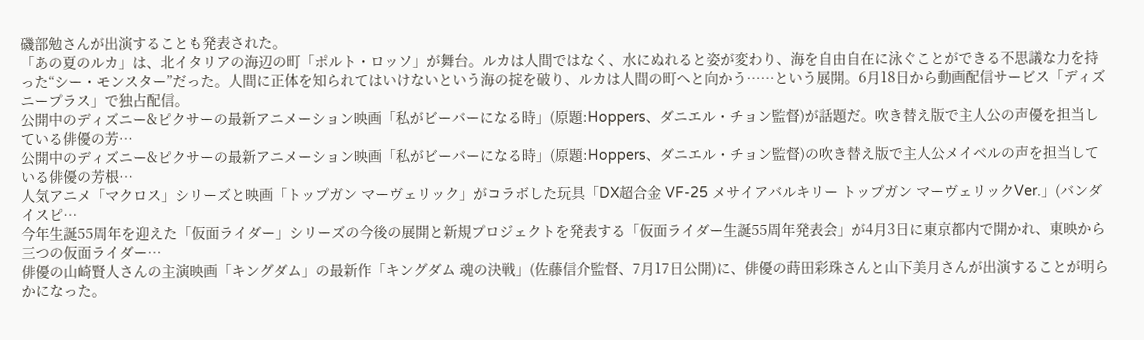磯部勉さんが出演することも発表された。
「あの夏のルカ」は、北イタリアの海辺の町「ポルト・ロッソ」が舞台。ルカは人間ではなく、水にぬれると姿が変わり、海を自由自在に泳ぐことができる不思議な力を持った“シー・モンスター”だった。人間に正体を知られてはいけないという海の掟を破り、ルカは人間の町へと向かう……という展開。6月18日から動画配信サービス「ディズニープラス」で独占配信。
公開中のディズニー&ピクサーの最新アニメーション映画「私がビーバーになる時」(原題:Hoppers、ダニエル・チョン監督)が話題だ。吹き替え版で主人公の声優を担当している俳優の芳…
公開中のディズニー&ピクサーの最新アニメーション映画「私がビーバーになる時」(原題:Hoppers、ダニエル・チョン監督)の吹き替え版で主人公メイベルの声を担当している俳優の芳根…
人気アニメ「マクロス」シリーズと映画「トップガン マーヴェリック」がコラボした玩具「DX超合金 VF-25 メサイアバルキリー トップガン マーヴェリックVer.」(バンダイスピ…
今年生誕55周年を迎えた「仮面ライダー」シリーズの今後の展開と新規プロジェクトを発表する「仮面ライダー生誕55周年発表会」が4月3日に東京都内で開かれ、東映から三つの仮面ライダー…
俳優の山崎賢人さんの主演映画「キングダム」の最新作「キングダム 魂の決戦」(佐藤信介監督、7月17日公開)に、俳優の蒔田彩珠さんと山下美月さんが出演することが明らかになった。